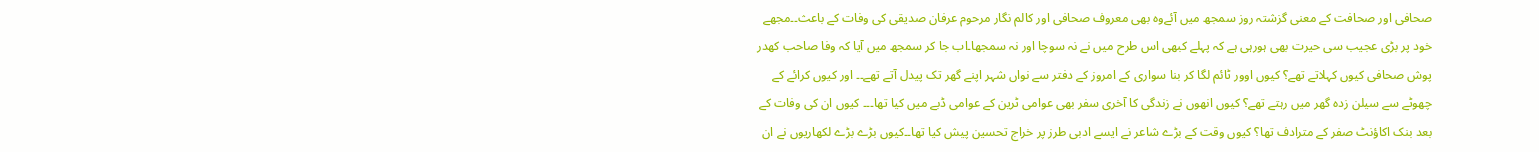صحافی اور صحافت کے معنی گزشتہ روز سمجھ میں آئےوہ بھی معروف صحافی اور کالم نگار مرحوم عرفان صدیقی کی وفات کے باعث۔۔مجھے خود پر بڑی عجیب سی حیرت بھی ہورہی ہے کہ پہلے کبھی اس طرح میں نے نہ سوچا اور نہ سمجھا۔اب جا کر سمجھ میں آیا کہ وفا صاحب کھدر پوش صحافی کیوں کہلاتے تھے؟ کیوں اوور ٹائم لگا کر بنا سواری کے امروز کے دفتر سے نواں شہر اپنے گھر تک پیدل آتے تھے۔۔ اور کیوں کرائے کے چھوٹے سے سیلن زدہ گھر میں رہتے تھے؟ کیوں انھوں نے زندگی کا آخری سفر بھی عوامی ٹرین کے عوامی ڈبے میں کیا تھا۔۔۔ کیوں ان کی وفات کے بعد بنک اکاؤنٹ صفر کے مترادف تھا؟ کیوں وقت کے بڑے شاعر نے ایسے ادبی طرز پر خراج تحسین پیش کیا تھا۔۔کیوں بڑے بڑے لکھاریوں نے ان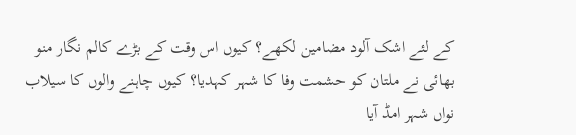کے لئے اشک آلود مضامین لکھے؟ کیوں اس وقت کے بڑے کالم نگار منو بھائی نے ملتان کو حشمت وفا کا شہر کہدیا؟ کیوں چاہنے والوں کا سیلاب نواں شہر امڈ آیا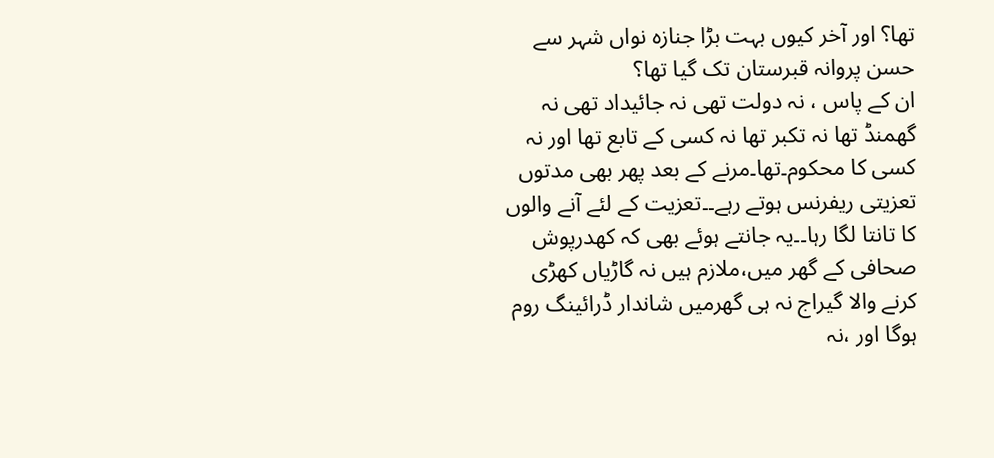تھا؟ اور آخر کیوں بہت بڑا جنازہ نواں شہر سے حسن پروانہ قبرستان تک گیا تھا؟
ان کے پاس ، نہ دولت تھی نہ جائیداد تھی نہ گھمنڈ تھا نہ تکبر تھا نہ کسی کے تابع تھا اور نہ کسی کا محکوم۔تھا۔مرنے کے بعد پھر بھی مدتوں تعزیتی ریفرنس ہوتے رہے۔۔تعزیت کے لئے آنے والوں کا تانتا لگا رہا۔۔یہ جانتے ہوئے بھی کہ کھدرپوش صحافی کے گھر میں،ملازم ہیں نہ گاڑیاں کھڑی کرنے والا گیراج نہ ہی گھرمیں شاندار ڈرائینگ روم ہوگا اور ،نہ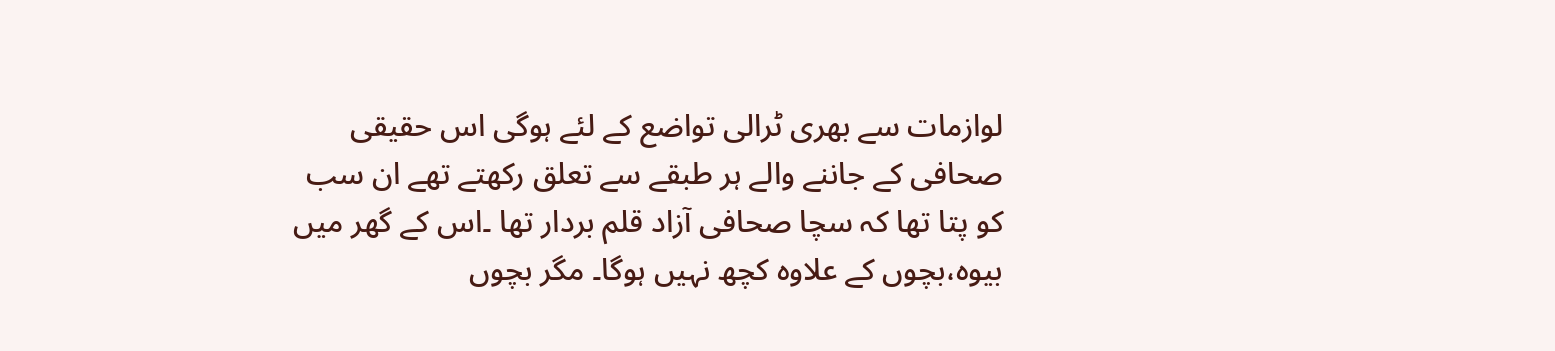لوازمات سے بھری ٹرالی تواضع کے لئے ہوگی اس حقیقی صحافی کے جاننے والے ہر طبقے سے تعلق رکھتے تھے ان سب کو پتا تھا کہ سچا صحافی آزاد قلم بردار تھا ۔اس کے گھر میں بیوہ،بچوں کے علاوہ کچھ نہیں ہوگا۔ مگر بچوں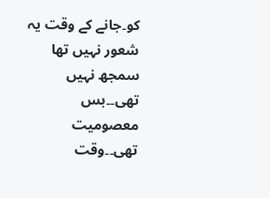کو۔جانے کے وقت یہ شعور نہیں تھا سمجھ نہیں تھی۔۔بس معصومیت تھی۔۔وقت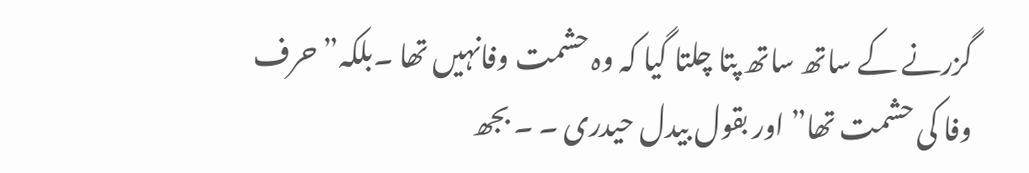گزرنے کے ساتھ ساتھ پتا چلتا گیا کہ وہ حشمت وفانہیں تھا ۔بلکہ” حرف وفا کی حشمت تھا” اور بقول بیدل حیدری ۔ ۔ بجھ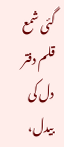گئی شمع قلم دفتر دل کی بیدل،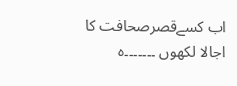اب کسےقصرصحافت کا اجالا لکھوں ۔۔۔۔۔۔۔ہ